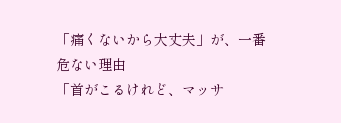「痛くないから大丈夫」が、一番危ない理由
「首がこるけれど、マッサ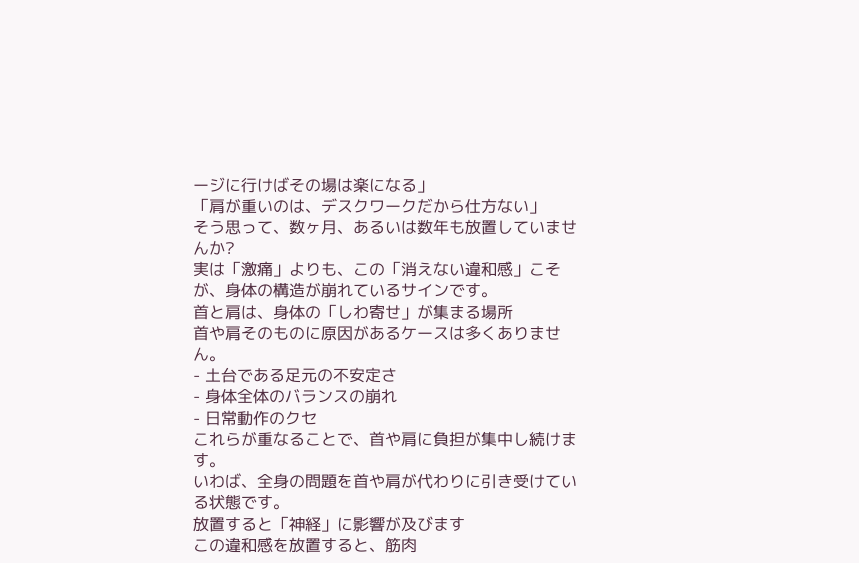ージに行けばその場は楽になる」
「肩が重いのは、デスクワークだから仕方ない」
そう思って、数ヶ月、あるいは数年も放置していませんか?
実は「激痛」よりも、この「消えない違和感」こそが、身体の構造が崩れているサインです。
首と肩は、身体の「しわ寄せ」が集まる場所
首や肩そのものに原因があるケースは多くありません。
- 土台である足元の不安定さ
- 身体全体のバランスの崩れ
- 日常動作のクセ
これらが重なることで、首や肩に負担が集中し続けます。
いわば、全身の問題を首や肩が代わりに引き受けている状態です。
放置すると「神経」に影響が及びます
この違和感を放置すると、筋肉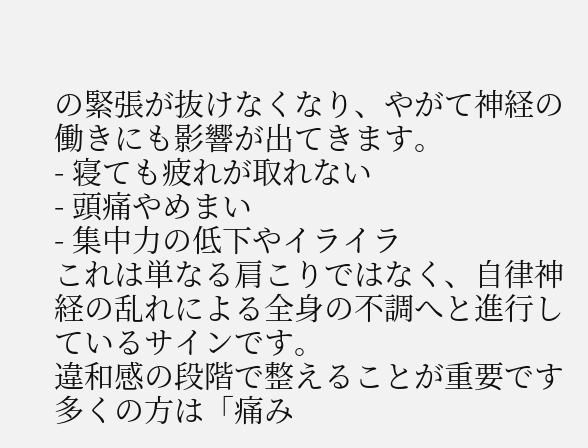の緊張が抜けなくなり、やがて神経の働きにも影響が出てきます。
- 寝ても疲れが取れない
- 頭痛やめまい
- 集中力の低下やイライラ
これは単なる肩こりではなく、自律神経の乱れによる全身の不調へと進行しているサインです。
違和感の段階で整えることが重要です
多くの方は「痛み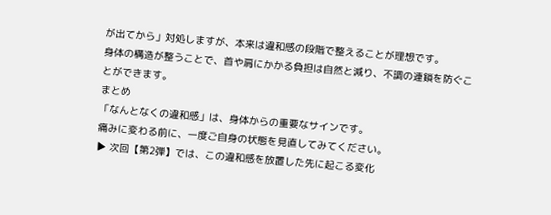が出てから」対処しますが、本来は違和感の段階で整えることが理想です。
身体の構造が整うことで、首や肩にかかる負担は自然と減り、不調の連鎖を防ぐことができます。
まとめ
「なんとなくの違和感」は、身体からの重要なサインです。
痛みに変わる前に、一度ご自身の状態を見直してみてください。
▶ 次回【第2弾】では、この違和感を放置した先に起こる変化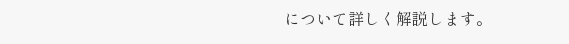について詳しく解説します。